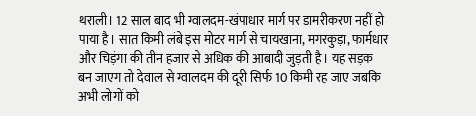थराली। 12 साल बाद भी ग्वालदम-खंपाधार मार्ग पर डामरीकरण नहीं हो पाया है। सात किमी लंबे इस मोटर मार्ग से चायखाना, मगरकुड़ा, फार्मधार और चिड़ंगा की तीन हजार से अधिक की आबादी जुड़ती है। यह सड़क बन जाएग तो देवाल से ग्वालदम की दूरी सिर्फ 10 किमी रह जाए जबकि अभी लोगों को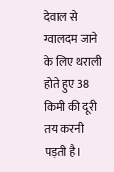देवाल से ग्वालदम जाने के लिए थराली होते हुए 38 किमी की दूरी तय करनी पड़ती है।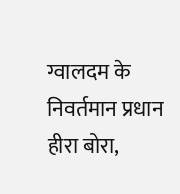ग्वालदम के निवर्तमान प्रधान हीरा बोरा,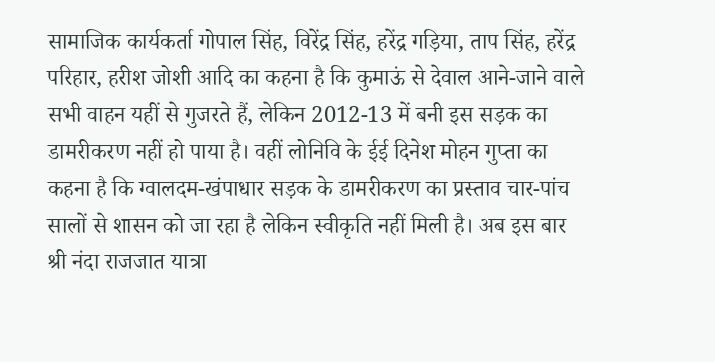सामाजिक कार्यकर्ता गोपाल सिंह, विरेंद्र सिंह, हरेंद्र गड़िया, ताप सिंह, हरेंद्र परिहार, हरीश जोशी आदि का कहना है कि कुमाऊं से देवाल आने-जाने वाले सभी वाहन यहीं से गुजरते हैं, लेकिन 2012-13 में बनी इस सड़क का डामरीकरण नहीं हो पाया है। वहीं लोनिवि के ईई दिनेश मोहन गुप्ता का कहना है कि ग्वालदम-खंपाधार सड़क के डामरीकरण का प्रस्ताव चार-पांच सालों से शासन को जा रहा है लेकिन स्वीकृति नहीं मिली है। अब इस बार श्री नंदा राजजात यात्रा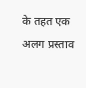के तहत एक अलग प्रस्ताव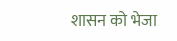शासन को भेजा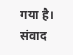गया है। संवाद